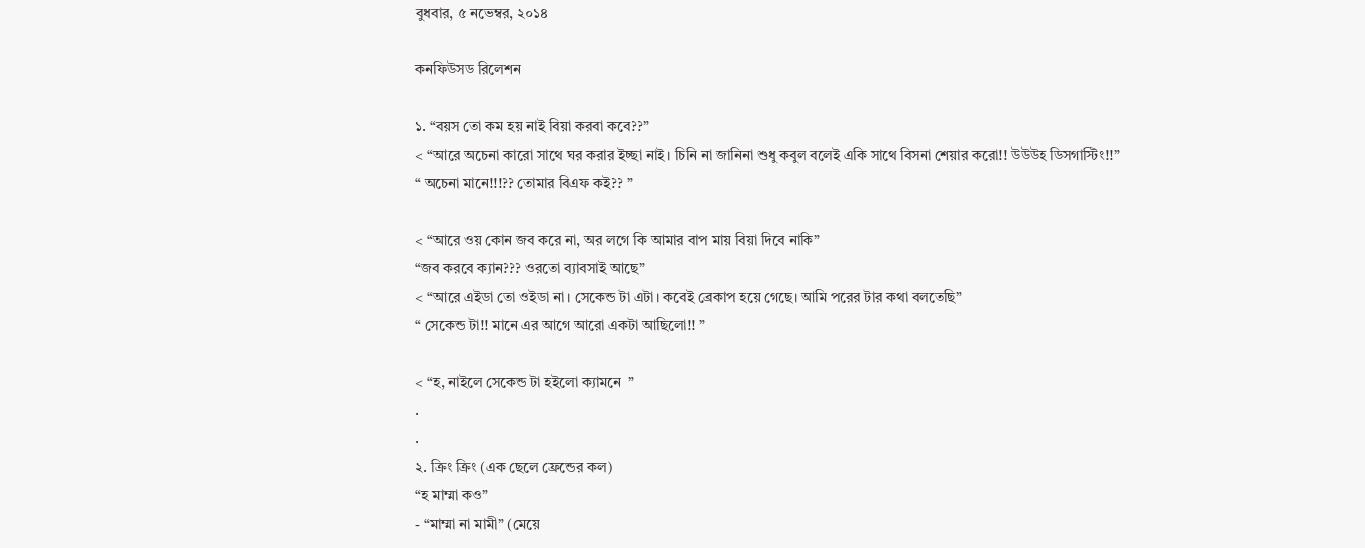বুধবার, ৫ নভেম্বর, ২০১৪

কনফিউসড রিলেশন

১. “বয়স তো কম হয় নাই বিয়া করবা কবে??”
< “আরে অচেনা কারো সাথে ঘর করার ইচ্ছা নাই। চিনি না জানিনা শুধু কবুল বলেই একি সাথে বিসনা শেয়ার করো!! উউউহ ডিসগাস্টিং!!”
“ অচেনা মানে!!!?? তোমার বিএফ কই?? ”

< “আরে ওয় কোন জব করে না, অর লগে কি আমার বাপ মায় বিয়া দিবে নাকি”
“জব করবে ক্যান??? ওরতো ব্যাবসাই আছে”
< “আরে এইডা তো ওইডা না। সেকেন্ড টা এটা। কবেই ব্রেকাপ হয়ে গেছে। আমি পরের টার কথা বলতেছি”
“ সেকেন্ড টা!! মানে এর আগে আরো একটা আছিলো!! ”

< “হ, নাইলে সেকেন্ড টা হইলো ক্যামনে  ”
.
.
২. ক্রিং ক্রিং (এক ছেলে ফ্রেন্ডের কল)
“হ মাম্মা কও”
- “মাম্মা না মামী” (মেয়ে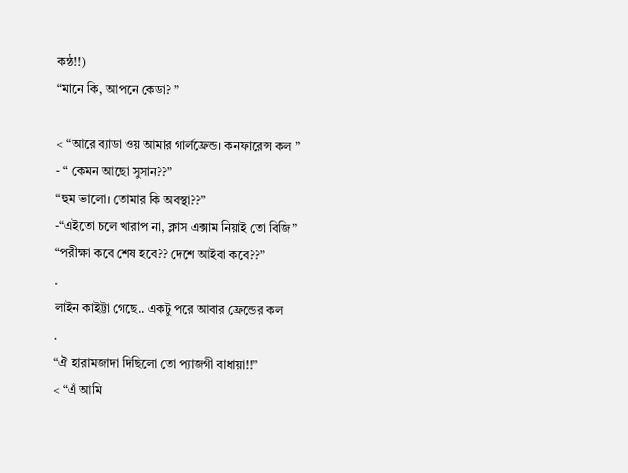কন্ঠ!!)
“মানে কি, আপনে কেডা? ”

< “আরে ব্যাডা ওয় আমার গার্লফ্রেন্ড। কনফারেন্স কল ”
- “ কেমন আছো সুসান??”
“হুম ভালো। তোমার কি অবস্থা??”
-“এইতো চলে খারাপ না, ক্লাস এক্সাম নিয়াই তো বিজি”
“পরীক্ষা কবে শেষ হবে?? দেশে আইবা কবে??”
.
লাইন কাইট্টা গেছে.. একটু পরে আবার ফ্রেন্ডের কল
.
“ঐ হারামজাদা দিছিলো তো প্যাজগী বাধায়া!!”
< “এঁ আমি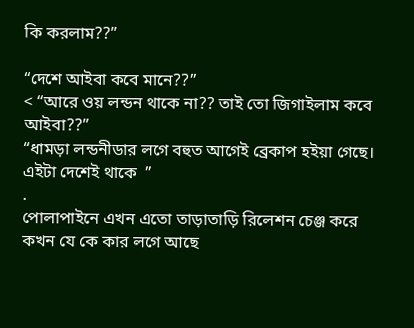কি করলাম??”

“দেশে আইবা কবে মানে??”
< “আরে ওয় লন্ডন থাকে না?? তাই তো জিগাইলাম কবে আইবা??”
“ধামড়া লন্ডনীডার লগে বহুত আগেই ব্রেকাপ হইয়া গেছে। এইটা দেশেই থাকে  ”
.
পোলাপাইনে এখন এতো তাড়াতাড়ি রিলেশন চেঞ্জ করে কখন যে কে কার লগে আছে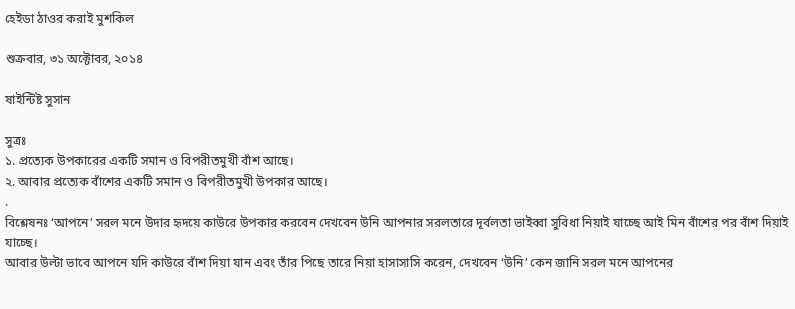হেইডা ঠাওর করাই মুশকিল

শুক্রবার, ৩১ অক্টোবর, ২০১৪

ষাইন্টিষ্ট সুসান

সুত্রঃ
১. প্রত্যেক উপকারের একটি সমান ও বিপরীতমুখী বাঁশ আছে।
২. আবার প্রত্যেক বাঁশের একটি সমান ও বিপরীতমুখী উপকার আছে।
.
বিশ্লেষনঃ ‘আপনে’ সরল মনে উদার হৃদয়ে কাউরে উপকার করবেন দেখবেন উনি আপনার সরলতারে দূর্বলতা ভাইব্বা সুবিধা নিয়াই যাচ্ছে আই মিন বাঁশের পর বাঁশ দিয়াই যাচ্ছে।
আবার উল্টা ভাবে আপনে যদি কাউরে বাঁশ দিয়া যান এবং তাঁর পিছে তারে নিয়া হাসাসাসি করেন, দেখবেন ‘উনি’ কেন জানি সরল মনে আপনের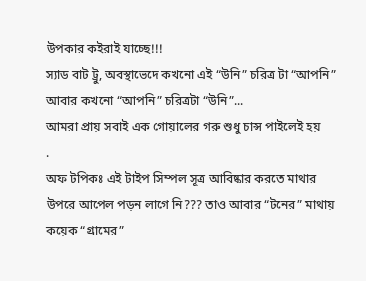উপকার কইরাই যাচ্ছে!!!
স্যাড বাট ট্রু, অবস্থাভেদে কখনো এই “উনি” চরিত্র টা “আপনি” আবার কখনো “আপনি” চরিত্রটা “উনি”...
আমরা প্রায় সবাই এক গোয়ালের গরু শুধু চান্স পাইলেই হয়
.
অফ টপিকঃ এই টাইপ সিম্পল সূত্র আবিষ্কার করতে মাথার উপরে আপেল পড়ন লাগে নি??? তাও আবার “টনের” মাথায় কয়েক “গ্রামের”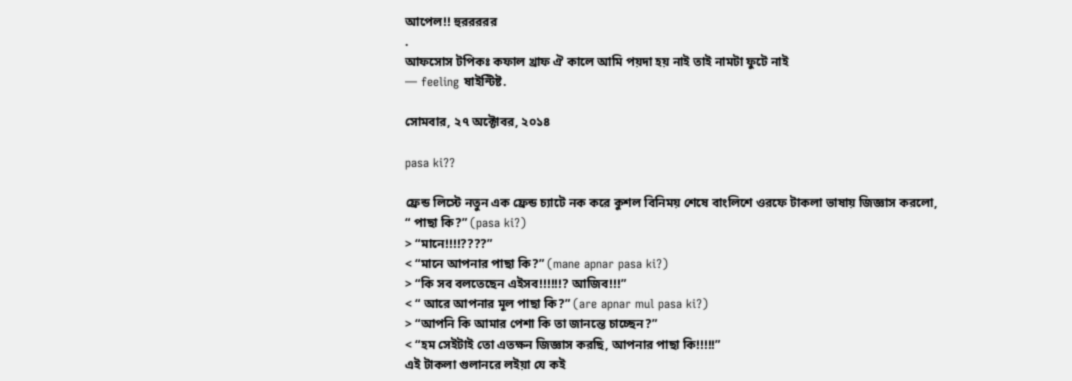আপেল!! হুররররর
.
আফসোস টপিকঃ কফাল খ্রাফ ঐ কালে আমি পয়দা হয় নাই তাই নামটা ফুটে নাই
— feeling ষাইন্টিষ্ট.

সোমবার, ২৭ অক্টোবর, ২০১৪

pasa ki??

ফ্রেন্ড লিস্টে নতুন এক ফ্রেন্ড চ্যাটে নক করে কুশল বিনিময় শেষে বাংলিশে ওরফে টাকলা ভাষায় জিজ্ঞাস করলো,
“ পাছা কি?” (pasa ki?)
> “মানে!!!!????”
< “মানে আপনার পাছা কি?” (mane apnar pasa ki?)
> “কি সব বলতেছেন এইসব!!!!!!? আজিব!!!”
< “ আরে আপনার মূল পাছা কি?” (are apnar mul pasa ki?)
> “আপনি কি আমার পেশা কি তা জানন্তে চাচ্ছেন?”
< “হম সেইটাই তো এতক্ষন জিজ্ঞাস করছি, আপনার পাছা কি!!!!!”
এই টাকলা গুলানরে লইয়া যে কই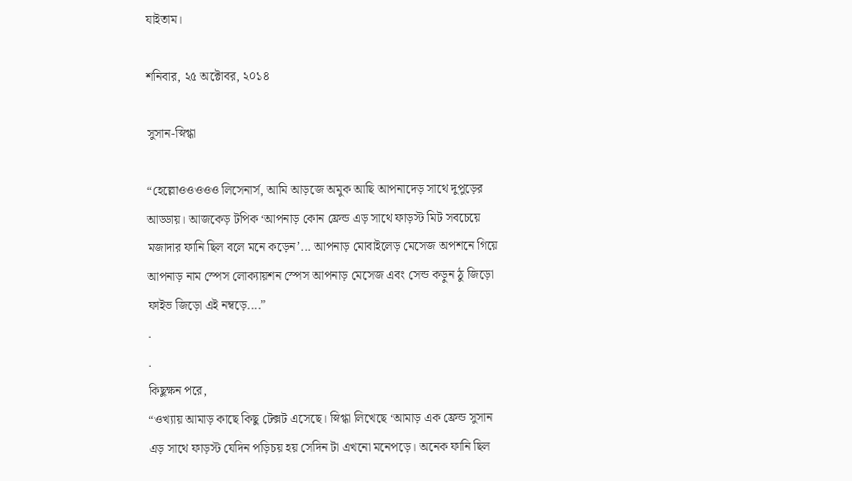যাইতাম।

শনিবার, ২৫ অক্টোবর, ২০১৪

সুসান-স্নিগ্ধা

“হেল্লোওওওওও লিসেনার্স, আমি আড়জে অমুক আছি আপনাদেড় সাথে দুপুড়ের আড্ডায়। আজকেড় টপিক ‘আপনাড় কোন ফ্রেন্ড এড় সাথে ফাড়স্ট মিট সবচেয়ে মজাদার ফানি ছিল বলে মনে কড়েন’... আপনাড় মোবাইলেড় মেসেজ অপশনে গিয়ে আপনাড় নাম স্পেস লোক্যায়শন স্পেস আপনাড় মেসেজ এবং সেন্ড কড়ুন ঠু জিড়ো ফাইভ জিড়ো এই নম্বড়ে....”
.
.
কিছুক্ষন পরে,
“ওখ্যায় আমাড় কাছে কিছু টেক্সট এসেছে। স্নিগ্ধা লিখেছে ‘আমাড় এক ফ্রেন্ড সুসান এড় সাথে ফাড়স্ট যেদিন পড়িচয় হয় সেদিন টা এখনো মনেপড়ে। অনেক ফানি ছিল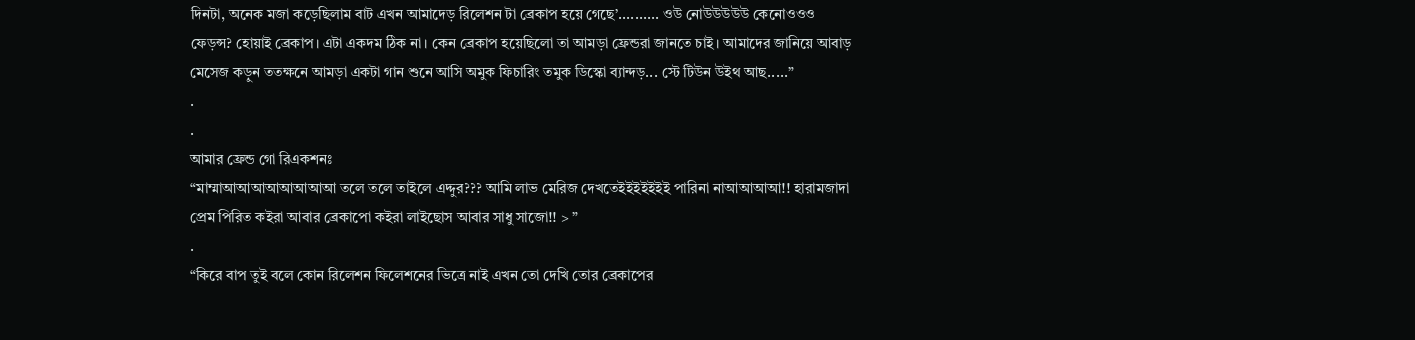দিনটা, অনেক মজা কড়েছিলাম বাট এখন আমাদেড় রিলেশন টা ব্রেকাপ হয়ে গেছে’.......... ওউ নোউউউউউ কেনোওওও ফেড়ন্স? হোয়াই ব্রেকাপ। এটা একদম ঠিক না। কেন ব্রেকাপ হয়েছিলো তা আমড়া ফ্রেন্ডরা জানতে চাই। আমাদের জানিয়ে আবাড় মেসেজ কড়ুন ততক্ষনে আমড়া একটা গান শুনে আসি অমুক ফিচারিং তমুক ডিস্কো ব্যান্দড়... স্টে টিউন উইথ আছ.....”
.
.
আমার ফ্রেন্ড গো রিএকশনঃ
“মাম্মাআআআআআআআআ তলে তলে তাইলে এদ্দুর??? আমি লাভ মেরিজ দেখতেইইইইইইই পারিনা নাআআআআ!! হারামজাদা প্রেম পিরিত কইরা আবার ব্রেকাপো কইরা লাইছোস আবার সাধু সাজো!! > ”
.
“কিরে বাপ তুই বলে কোন রিলেশন ফিলেশনের ভিত্রে নাই এখন তো দেখি তোর ব্রেকাপের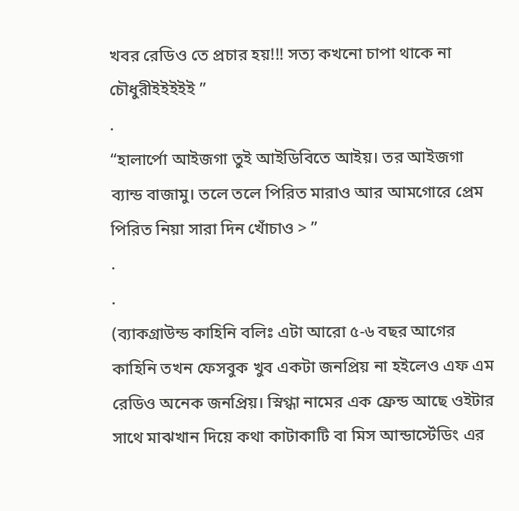খবর রেডিও তে প্রচার হয়!!! সত্য কখনো চাপা থাকে না চৌধুরীইইইইই ”
.
“হালার্পো আইজগা তুই আইডিবিতে আইয়। তর আইজগা ব্যান্ড বাজামু। তলে তলে পিরিত মারাও আর আমগোরে প্রেম পিরিত নিয়া সারা দিন খোঁচাও > ”
.
.
(ব্যাকগ্রাউন্ড কাহিনি বলিঃ এটা আরো ৫-৬ বছর আগের কাহিনি তখন ফেসবুক খুব একটা জনপ্রিয় না হইলেও এফ এম রেডিও অনেক জনপ্রিয়। স্নিগ্ধা নামের এক ফ্রেন্ড আছে ওইটার সাথে মাঝখান দিয়ে কথা কাটাকাটি বা মিস আন্ডার্স্টেডিং এর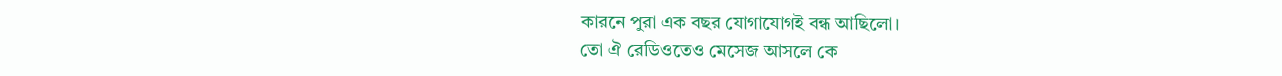কারনে পুরা এক বছর যোগাযোগই বন্ধ আছিলো।
তো ঐ রেডিওতেও মেসেজ আসলে কে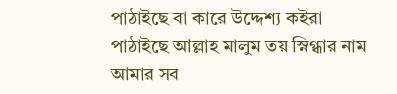পাঠাইছে বা কারে উদ্দেশ্য কইরা পাঠাইছে আল্লাহ মালুম তয় স্নিগ্ধার নাম আমার সব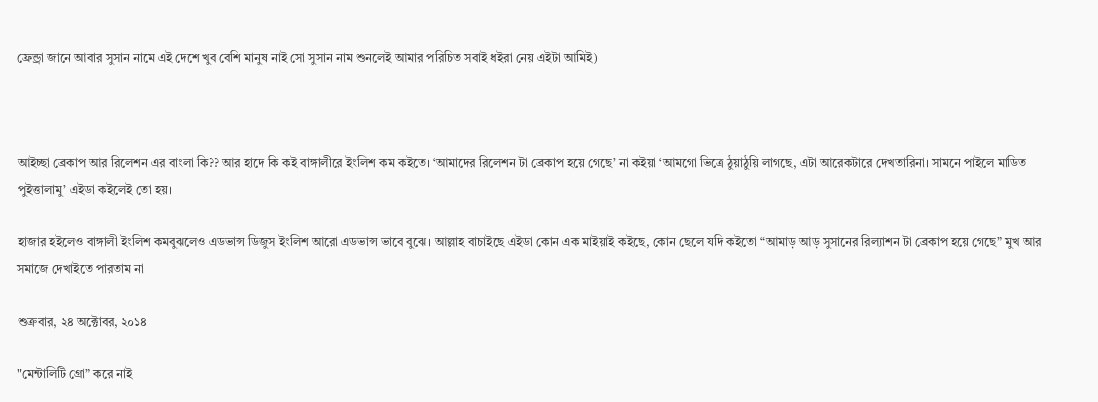ফ্রেন্ড্রা জানে আবার সুসান নামে এই দেশে খুব বেশি মানুষ নাই সো সুসান নাম শুনলেই আমার পরিচিত সবাই ধইরা নেয় এইটা আমিই)



আইচ্ছা ব্রেকাপ আর রিলেশন এর বাংলা কি?? আর হাদে কি কই বাঙ্গালীরে ইংলিশ কম কইতে। ‘আমাদের রিলেশন টা ব্রেকাপ হয়ে গেছে’ না কইয়া ‘আমগো ভিত্রে ঠুয়াঠুয়ি লাগছে, এটা আরেকটারে দেখতারিনা। সামনে পাইলে মাডিত পুইত্তালামু’ এইডা কইলেই তো হয়।

হাজার হইলেও বাঙ্গালী ইংলিশ কমবুঝলেও এডভান্স ডিজুস ইংলিশ আরো এডভান্স ভাবে বুঝে। আল্লাহ বাচাইছে এইডা কোন এক মাইয়াই কইছে, কোন ছেলে যদি কইতো “আমাড় আড় সুসানের রিল্যাশন টা ব্রেকাপ হয়ে গেছে” মুখ আর সমাজে দেখাইতে পারতাম না

শুক্রবার, ২৪ অক্টোবর, ২০১৪

"মেন্টালিটি গ্রো” করে নাই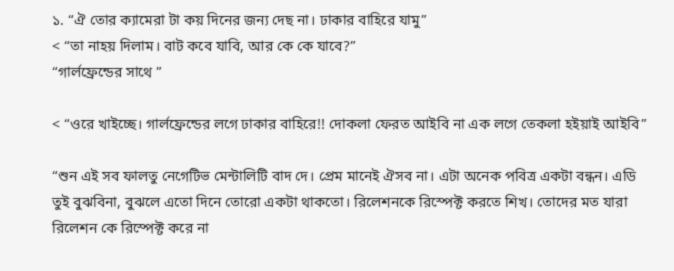১. “ঐ তোর ক্যামেরা টা কয় দিনের জন্য দেছ না। ঢাকার বাহিরে যামু”
< “তা নাহয় দিলাম। বাট কবে যাবি, আর কে কে যাবে?”
“গার্লফ্রেন্ডের সাথে ”

< “ওরে খাইচ্ছে। গার্লফ্রেন্ডের লগে ঢাকার বাহিরে!! দোকলা ফেরত আইবি না এক লগে তেকলা হইয়াই আইবি”

“শুন এই সব ফালতু নেগেটিভ মেন্টালিটি বাদ দে। প্রেম মানেই ঐসব না। এটা অনেক পবিত্র একটা বন্ধন। এডি তুই বুঝবিনা, বুঝলে এতো দিনে তোরো একটা থাকতো। রিলেশনকে রিস্পেক্ট করতে শিখ। তোদের মত যারা রিলেশন কে রিস্পেক্ট করে না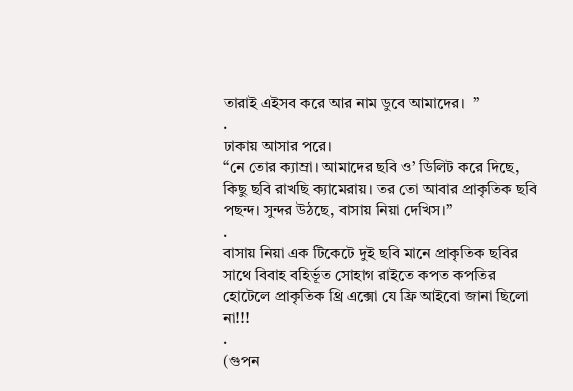তারাই এইসব করে আর নাম ডুবে আমাদের।  ”
.
ঢাকায় আসার পরে।
“নে তোর ক্যাম্রা। আমাদের ছবি ও’ ডিলিট করে দিছে, কিছু ছবি রাখছি ক্যামেরায়। তর তো আবার প্রাকৃতিক ছবি পছন্দ। সুন্দর উঠছে, বাসায় নিয়া দেখিস।”
.
বাসায় নিয়া এক টিকেটে দুই ছবি মানে প্রাকৃতিক ছবির সাথে বিবাহ বহির্ভূত সোহাগ রাইতে কপত কপতির হোটেলে প্রাকৃতিক থ্রি এক্সো যে ফ্রি আইবো জানা ছিলো না!!!
.
(গুপন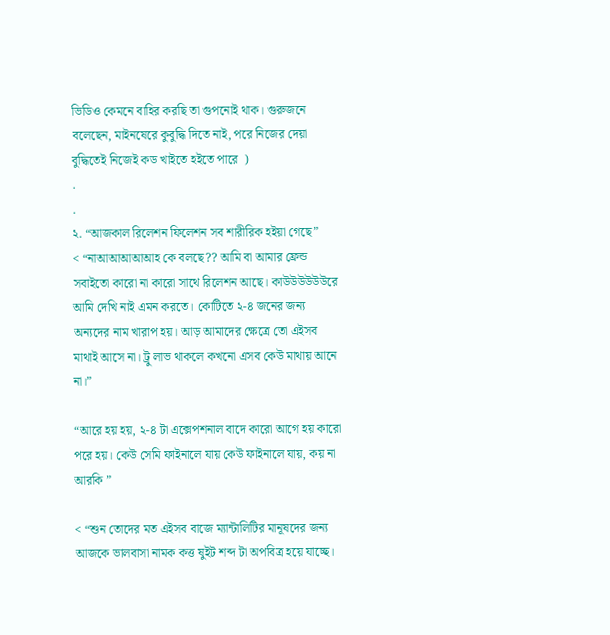ভিডিও কেমনে বাহির করছি তা গুপনোই থাক। গুরুজনে বলেছেন, মাইনষেরে কুবুদ্ধি দিতে নাই, পরে নিজের দেয়া বুদ্ধিতেই নিজেই কড খাইতে হইতে পারে  )
.
.
২. “আজকাল রিলেশন ফিলেশন সব শারীরিক হইয়া গেছে”
< “নাআআআআআহ কে বলছে?? আমি বা আমার ফ্রেন্ড সবাইতো কারো না কারো সাথে রিলেশন আছে। কাউউউউউউরে আমি দেখি নাই এমন করতে। কোটিতে ২-৪ জনের জন্য অন্যদের নাম খারাপ হয়। আড় আমাদের ক্ষেত্রে তো এইসব মাথাই আসে না। ট্রু লাভ থাকলে কখনো এসব কেউ মাথায় আনে না।”

“আরে হয় হয়, ২-৪ টা এক্সেপশনাল বাদে কারো আগে হয় কারো পরে হয়। কেউ সেমি ফাইনালে যায় কেউ ফাইনালে যায়, কয় না আরকি ”

< “শুন তোদের মত এইসব বাজে ম্যান্টালিটির মানূষদের জন্য আজকে ভালবাসা নামক কত্ত ষুইট শব্দ টা অপবিত্র হয়ে যাচ্ছে।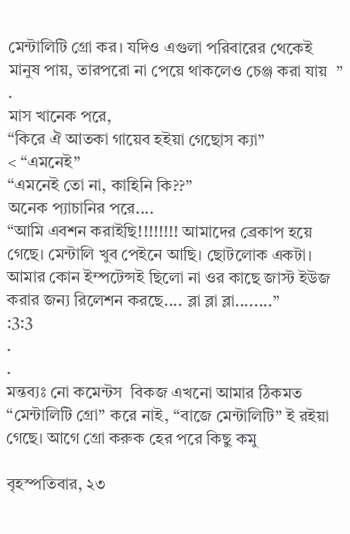মেন্টালিটি গ্রো কর। যদিও এগুলা পরিবারের থেকেই মানুষ পায়, তারপরো না পেয়ে থাকলেও চেঞ্জ করা যায়  ”
.
মাস খানেক পরে,
“কিরে ঐ আতকা গায়েব হইয়া গেছোস ক্যা”
< “এমনেই”
“এমনেই তো না, কাহিনি কি??”
অনেক প্যাচানির পরে....
“আমি এবশন করাইছি!!!!!!!! আমাদের ব্রেকাপ হয়ে গেছে। মেন্টালি খুব পেইনে আছি। ছোটলোক একটা। আমার কোন ইম্পটেন্সই ছিলো না ওর কাছে জাস্ট ইউজ করার জন্য রিলেশন করছে.... ব্লা ব্লা ব্লা........”
:3:3
.
.
মন্তব্যঃ নো কমেন্টস  বিকজ এখনো আমার ঠিকমত “মেন্টালিটি গ্রো” করে নাই, “বাজে মেন্টালিটি” ই রইয়া গেছে। আগে গ্রো করুক হের পরে কিছু কমু

বৃহস্পতিবার, ২৩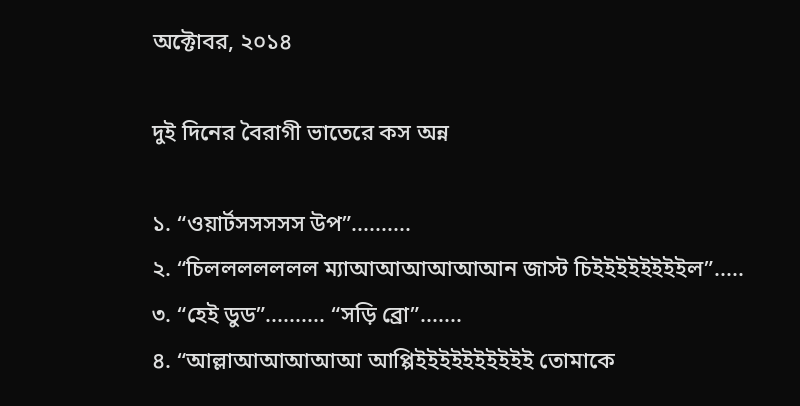অক্টোবর, ২০১৪

দুই দিনের বৈরাগী ভাতেরে কস অন্ন

১. “ওয়ার্টসসসসস উপ”..........
২. “চিললললললল ম্যাআআআআআআন জাস্ট চিইইইইইইইইল”.....
৩. “হেই ডুড”.......... “সড়ি ব্রো”.......
৪. “আল্লাআআআআআ আপ্পিইইইইইইইইইই তোমাকে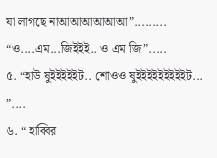যা লাগছে নাআআআআআআ”.........
“ও....এম...জিইইই.. ও এম জি”.....
৫. “হাউ ষুইইইইইট.. শোওও ষুইইইইইইইইইট... ”....
৬. “ হাব্বির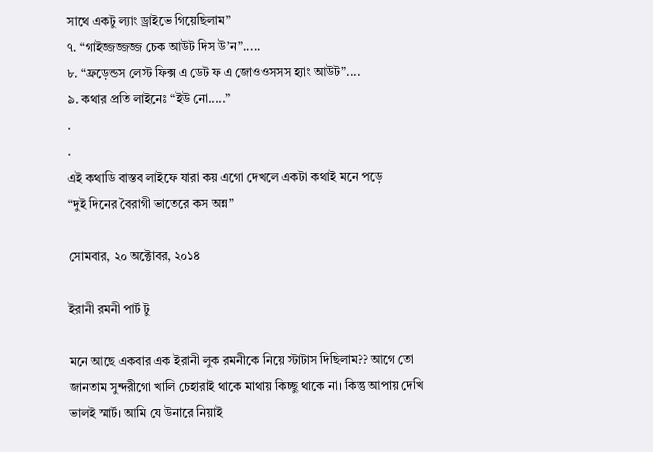সাথে একটু ল্যাং ড্রাইভে গিয়েছিলাম”
৭. “গাইজ্জজ্জজ্জ চেক আউট দিস উ’ন”.....
৮. “ফ্রড়েন্ডস লেস্ট ফিক্স এ ডেট ফ এ জোওওসসস হ্যাং আউট”....
৯. কথার প্রতি লাইনেঃ “ইউ নো.....”
.
.
এই কথাডি বাস্তব লাইফে যারা কয় এগো দেখলে একটা কথাই মনে পড়ে
“দুই দিনের বৈরাগী ভাতেরে কস অন্ন”

সোমবার, ২০ অক্টোবর, ২০১৪

ইরানী রমনী পার্ট টু

মনে আছে একবার এক ইরানী লুক রমনীকে নিয়ে স্টাটাস দিছিলাম?? আগে তো জানতাম সুন্দরীগো খালি চেহারাই থাকে মাথায় কিচ্ছু থাকে না। কিন্তু আপায় দেখি ভালই স্মার্ট। আমি যে উনারে নিয়াই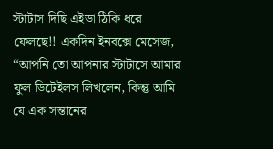স্টাটাস দিছি এইডা ঠিকি ধরে ফেলছে!! একদিন ইনবক্সে মেসেজ,
“আপনি তো আপনার স্টাটাসে আমার ফুল ডিটেইলস লিখলেন, কিন্তু আমি যে এক সন্তানের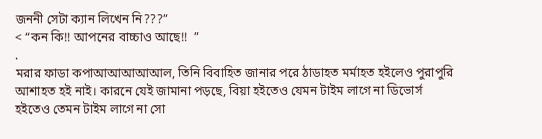জননী সেটা ক্যান লিখেন নি???”
< “কন কি!! আপনের বাচ্চাও আছে!!  ”
.
মরার ফাডা কপাআআআআআল, তিনি বিবাহিত জানার পরে ঠাডাহত মর্মাহত হইলেও পুরাপুরি আশাহত হই নাই। কারনে যেই জামানা পড়ছে, বিয়া হইতেও যেমন টাইম লাগে না ডিভোর্স হইতেও তেমন টাইম লাগে না সো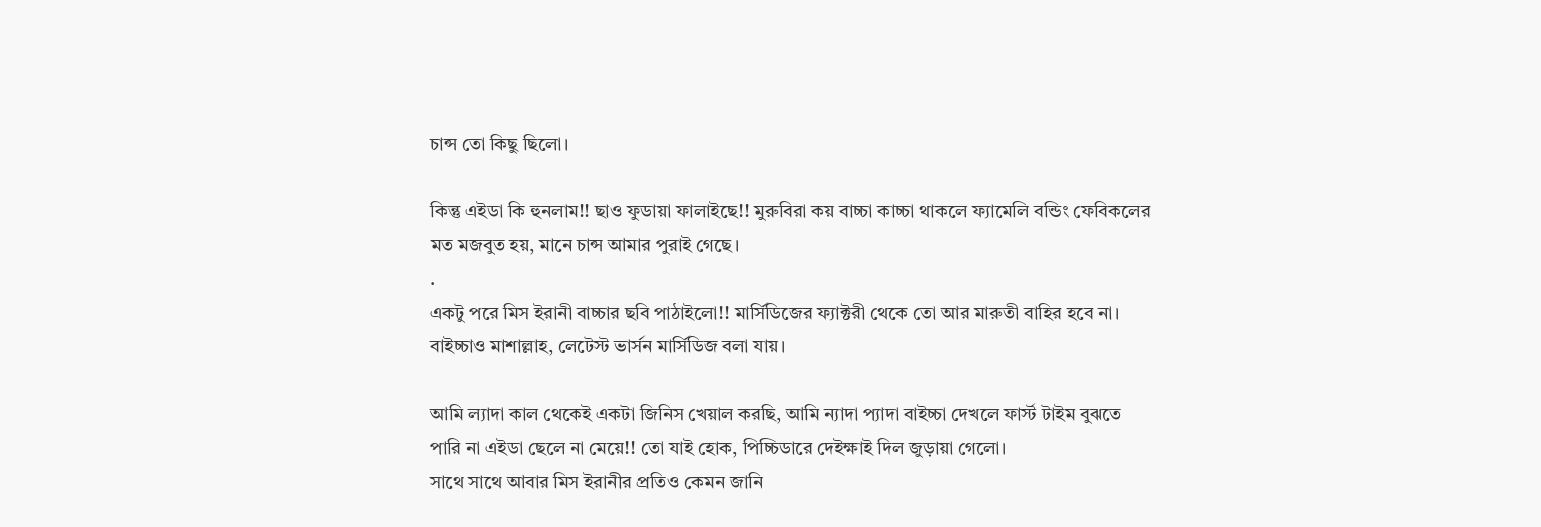চান্স তো কিছু ছিলো।

কিন্তু এইডা কি হুনলাম!! ছাও ফুডায়া ফালাইছে!! মুরুবিরা কয় বাচ্চা কাচ্চা থাকলে ফ্যামেলি বন্ডিং ফেবিকলের মত মজবুত হয়, মানে চান্স আমার পুরাই গেছে।
.
একটু পরে মিস ইরানী বাচ্চার ছবি পাঠাইলো!! মার্সিডিজের ফ্যাক্টরী থেকে তো আর মারুতী বাহির হবে না। বাইচ্চাও মাশাল্লাহ, লেটেস্ট ভার্সন মার্সিডিজ বলা যায়।

আমি ল্যাদা কাল থেকেই একটা জিনিস খেয়াল করছি, আমি ন্যাদা প্যাদা বাইচ্চা দেখলে ফার্স্ট টাইম বুঝতে পারি না এইডা ছেলে না মেয়ে!! তো যাই হোক, পিচ্চিডারে দেইক্ষাই দিল জুড়ায়া গেলো।
সাথে সাথে আবার মিস ইরানীর প্রতিও কেমন জানি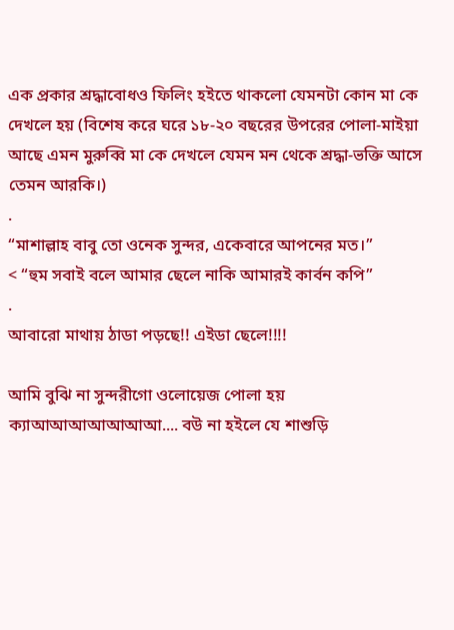এক প্রকার শ্রদ্ধাবোধও ফিলিং হইতে থাকলো যেমনটা কোন মা কে দেখলে হয় (বিশেষ করে ঘরে ১৮-২০ বছরের উপরের পোলা-মাইয়া আছে এমন মুরুব্বি মা কে দেখলে যেমন মন থেকে শ্রদ্ধা-ভক্তি আসে তেমন আরকি।)
.
“মাশাল্লাহ বাবু তো ওনেক সুন্দর, একেবারে আপনের মত।”
< “হুম সবাই বলে আমার ছেলে নাকি আমারই কার্বন কপি”
.
আবারো মাথায় ঠাডা পড়ছে!! এইডা ছেলে!!!!

আমি বুঝি না সুন্দরীগো ওলোয়েজ পোলা হয় ক্যাআআআআআআআ.... বউ না হইলে যে শাশুড়ি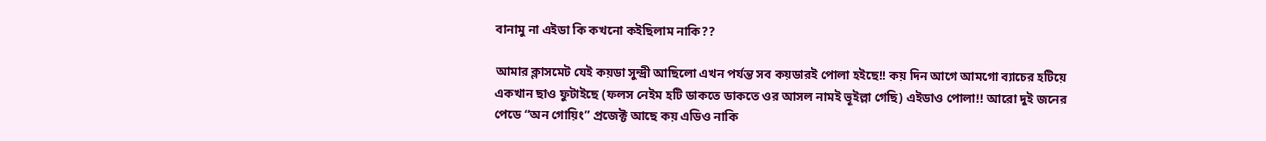বানামু না এইডা কি কখনো কইছিলাম নাকি??

আমার ক্লাসমেট যেই কয়ডা সুন্দ্রী আছিলো এখন পর্যন্ত সব কয়ডারই পোলা হইছে!! কয় দিন আগে আমগো ব্যাচের হটিয়ে একখান ছাও ফুটাইছে (ফলস নেইম হটি ডাকতে ডাকতে ওর আসল নামই ভূইল্লা গেছি) এইডাও পোলা!! আরো দুই জনের পেডে “অন গোয়িং” প্রজেক্ট আছে কয় এডিও নাকি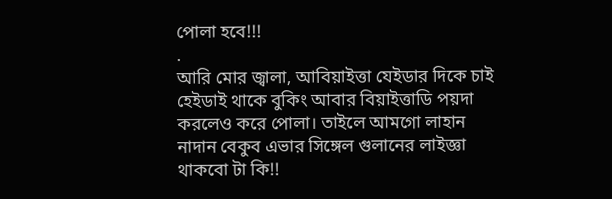পোলা হবে!!!
.
আরি মোর জ্বালা, আবিয়াইত্তা যেইডার দিকে চাই হেইডাই থাকে বুকিং আবার বিয়াইত্তাডি পয়দা করলেও করে পোলা। তাইলে আমগো লাহান নাদান বেকুব এভার সিঙ্গেল গুলানের লাইজ্ঞা থাকবো টা কি!!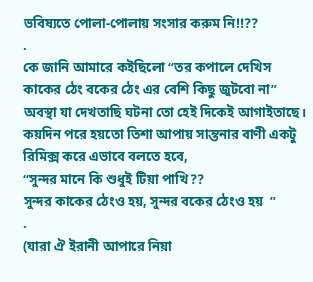ভবিষ্যতে পোলা-পোলায় সংসার করুম নি!!??
.
কে জানি আমারে কইছিলো “তর কপালে দেখিস কাকের ঠেং বকের ঠেং এর বেশি কিছু জুটবো না”
অবস্থা যা দেখতাছি ঘটনা তো হেই দিকেই আগাইতাছে। কয়দিন পরে হয়তো তিশা আপায় সান্তনার বাণী একটু রিমিক্স করে এভাবে বলতে হবে,
“সুন্দর মানে কি শুধুই টিয়া পাখি??
সুন্দর কাকের ঠেংও হয়, সুন্দর বকের ঠেংও হয়  ”
.
(যারা ঐ ইরানী আপারে নিয়া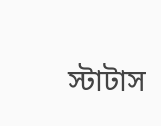স্টাটাস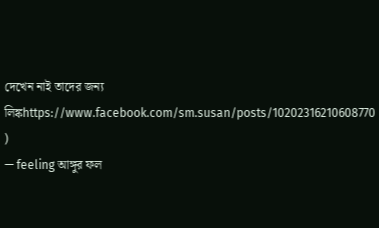দেখেন নাই তাদের জন্য লিঙ্কhttps://www.facebook.com/sm.susan/posts/10202316210608770 )
— feeling আঙ্গুর ফল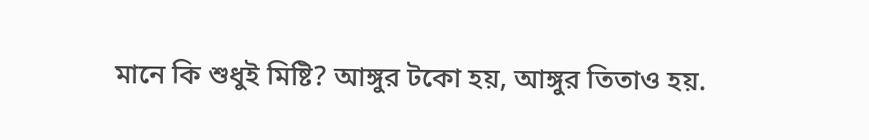মানে কি শুধুই মিষ্টি? আঙ্গুর টকো হয়, আঙ্গুর তিতাও হয়.